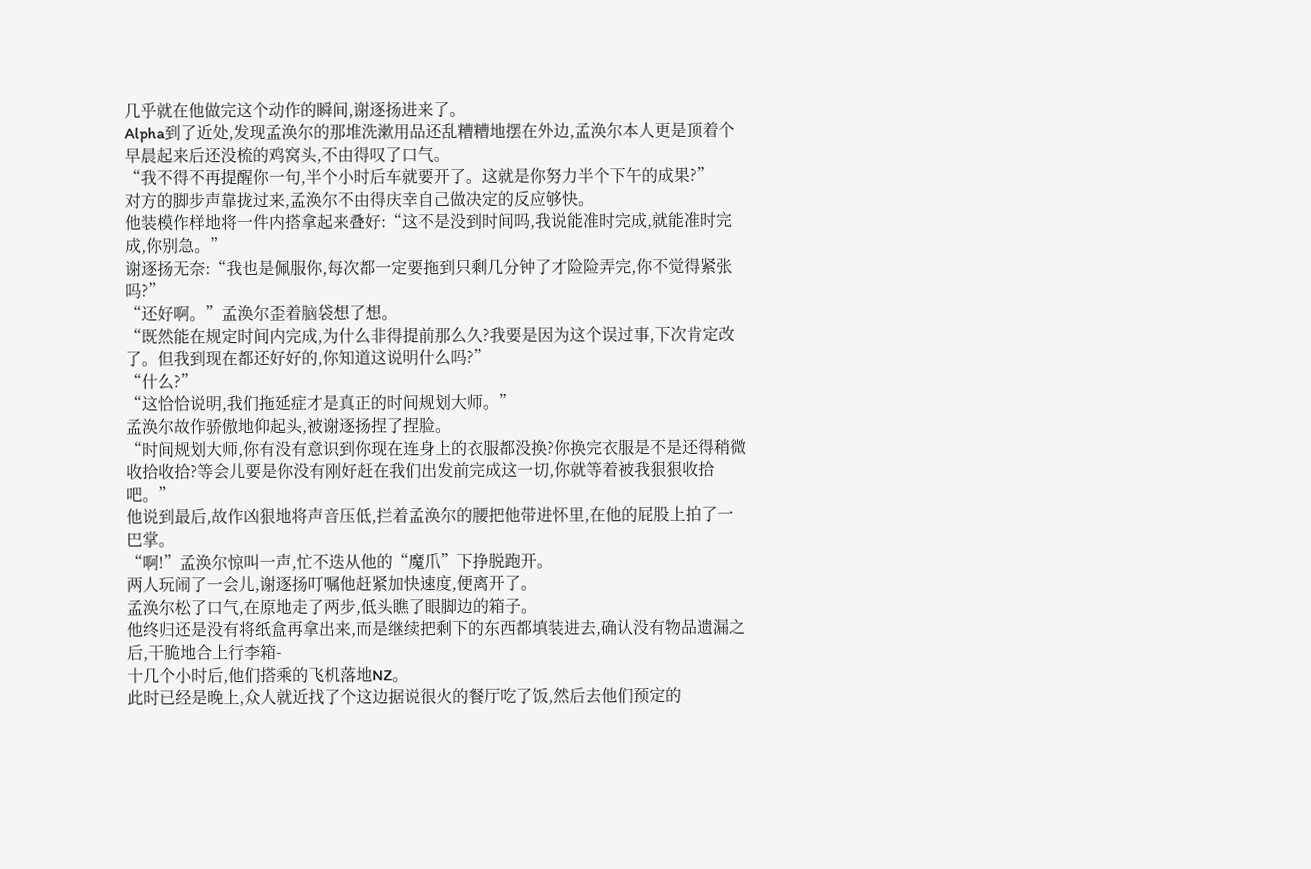几乎就在他做完这个动作的瞬间,谢逐扬进来了。
Alpha到了近处,发现孟涣尔的那堆洗漱用品还乱糟糟地摆在外边,孟涣尔本人更是顶着个早晨起来后还没梳的鸡窝头,不由得叹了口气。
“我不得不再提醒你一句,半个小时后车就要开了。这就是你努力半个下午的成果?”
对方的脚步声靠拢过来,孟涣尔不由得庆幸自己做决定的反应够快。
他装模作样地将一件内搭拿起来叠好:“这不是没到时间吗,我说能准时完成,就能准时完成,你别急。”
谢逐扬无奈:“我也是佩服你,每次都一定要拖到只剩几分钟了才险险弄完,你不觉得紧张吗?”
“还好啊。”孟涣尔歪着脑袋想了想。
“既然能在规定时间内完成,为什么非得提前那么久?我要是因为这个误过事,下次肯定改了。但我到现在都还好好的,你知道这说明什么吗?”
“什么?”
“这恰恰说明,我们拖延症才是真正的时间规划大师。”
孟涣尔故作骄傲地仰起头,被谢逐扬捏了捏脸。
“时间规划大师,你有没有意识到你现在连身上的衣服都没换?你换完衣服是不是还得稍微收拾收拾?等会儿要是你没有刚好赶在我们出发前完成这一切,你就等着被我狠狠收拾吧。”
他说到最后,故作凶狠地将声音压低,拦着孟涣尔的腰把他带进怀里,在他的屁股上拍了一巴掌。
“啊!”孟涣尔惊叫一声,忙不迭从他的“魔爪”下挣脱跑开。
两人玩闹了一会儿,谢逐扬叮嘱他赶紧加快速度,便离开了。
孟涣尔松了口气,在原地走了两步,低头瞧了眼脚边的箱子。
他终归还是没有将纸盒再拿出来,而是继续把剩下的东西都填装进去,确认没有物品遗漏之后,干脆地合上行李箱-
十几个小时后,他们搭乘的飞机落地NZ。
此时已经是晚上,众人就近找了个这边据说很火的餐厅吃了饭,然后去他们预定的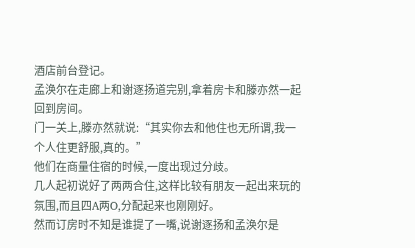酒店前台登记。
孟涣尔在走廊上和谢逐扬道完别,拿着房卡和滕亦然一起回到房间。
门一关上,滕亦然就说:“其实你去和他住也无所谓,我一个人住更舒服,真的。”
他们在商量住宿的时候,一度出现过分歧。
几人起初说好了两两合住,这样比较有朋友一起出来玩的氛围,而且四A两O,分配起来也刚刚好。
然而订房时不知是谁提了一嘴,说谢逐扬和孟涣尔是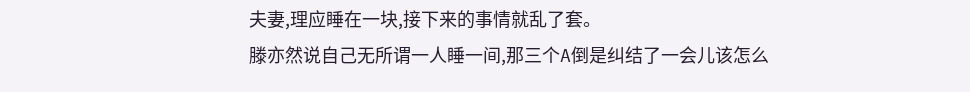夫妻,理应睡在一块,接下来的事情就乱了套。
滕亦然说自己无所谓一人睡一间,那三个A倒是纠结了一会儿该怎么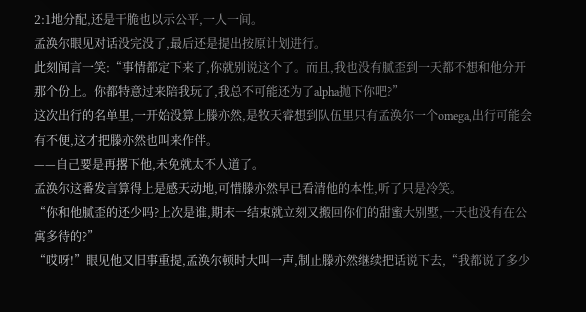2:1地分配,还是干脆也以示公平,一人一间。
孟涣尔眼见对话没完没了,最后还是提出按原计划进行。
此刻闻言一笑:“事情都定下来了,你就别说这个了。而且,我也没有腻歪到一天都不想和他分开那个份上。你都特意过来陪我玩了,我总不可能还为了alpha抛下你吧?”
这次出行的名单里,一开始没算上滕亦然,是牧天睿想到队伍里只有孟涣尔一个omega,出行可能会有不便,这才把滕亦然也叫来作伴。
——自己要是再撂下他,未免就太不人道了。
孟涣尔这番发言算得上是感天动地,可惜滕亦然早已看清他的本性,听了只是冷笑。
“你和他腻歪的还少吗?上次是谁,期末一结束就立刻又搬回你们的甜蜜大别墅,一天也没有在公寓多待的?”
“哎呀!”眼见他又旧事重提,孟涣尔顿时大叫一声,制止滕亦然继续把话说下去,“我都说了多少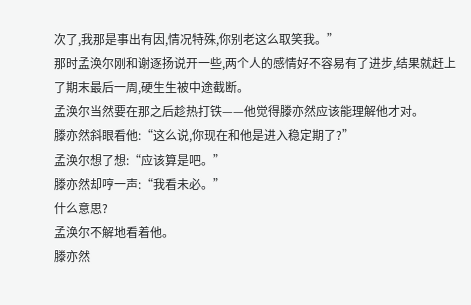次了,我那是事出有因,情况特殊,你别老这么取笑我。”
那时孟涣尔刚和谢逐扬说开一些,两个人的感情好不容易有了进步,结果就赶上了期末最后一周,硬生生被中途截断。
孟涣尔当然要在那之后趁热打铁——他觉得滕亦然应该能理解他才对。
滕亦然斜眼看他:“这么说,你现在和他是进入稳定期了?”
孟涣尔想了想:“应该算是吧。”
滕亦然却哼一声:“我看未必。”
什么意思?
孟涣尔不解地看着他。
滕亦然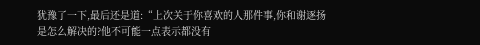犹豫了一下,最后还是道:“上次关于你喜欢的人那件事,你和谢逐扬是怎么解决的?他不可能一点表示都没有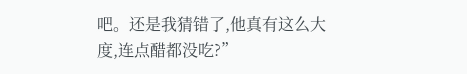吧。还是我猜错了,他真有这么大度,连点醋都没吃?”